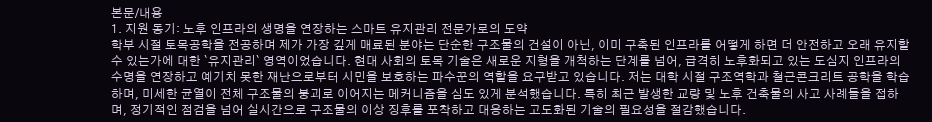본문/내용
1. 지원 동기: 노후 인프라의 생명을 연장하는 스마트 유지관리 전문가로의 도약
학부 시절 토목공학을 전공하며 제가 가장 깊게 매료된 분야는 단순한 구조물의 건설이 아닌, 이미 구축된 인프라를 어떻게 하면 더 안전하고 오래 유지할 수 있는가에 대한 `유지관리` 영역이었습니다. 현대 사회의 토목 기술은 새로운 지형을 개척하는 단계를 넘어, 급격히 노후화되고 있는 도심지 인프라의 수명을 연장하고 예기치 못한 재난으로부터 시민을 보호하는 파수꾼의 역할을 요구받고 있습니다. 저는 대학 시절 구조역학과 철근콘크리트 공학을 학습하며, 미세한 균열이 전체 구조물의 붕괴로 이어지는 메커니즘을 심도 있게 분석했습니다. 특히 최근 발생한 교량 및 노후 건축물의 사고 사례들을 접하며, 정기적인 점검을 넘어 실시간으로 구조물의 이상 징후를 포착하고 대응하는 고도화된 기술의 필요성을 절감했습니다.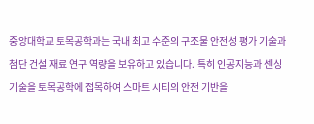중앙대학교 토목공학과는 국내 최고 수준의 구조물 안전성 평가 기술과 첨단 건설 재료 연구 역량을 보유하고 있습니다. 특히 인공지능과 센싱 기술을 토목공학에 접목하여 스마트 시티의 안전 기반을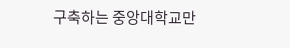구축하는 중앙대학교만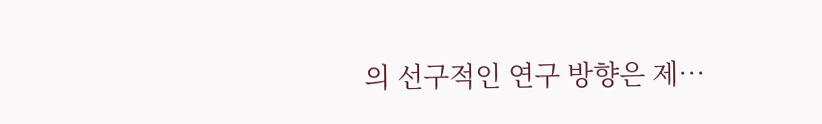의 선구적인 연구 방향은 제…